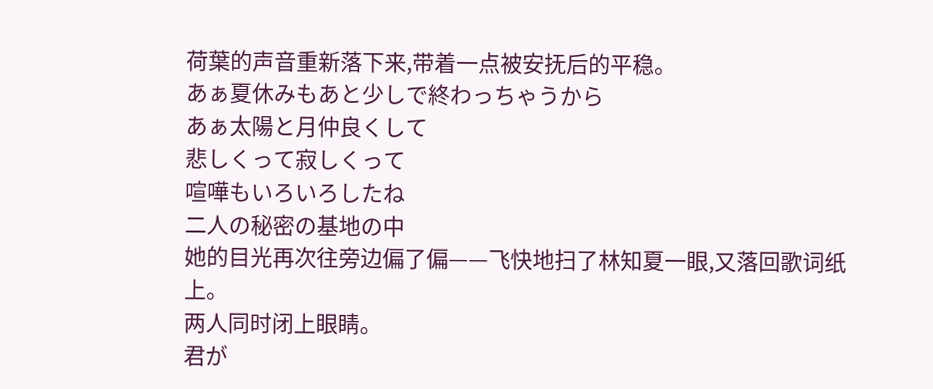荷葉的声音重新落下来,带着一点被安抚后的平稳。
あぁ夏休みもあと少しで終わっちゃうから
あぁ太陽と月仲良くして
悲しくって寂しくって
喧嘩もいろいろしたね
二人の秘密の基地の中
她的目光再次往旁边偏了偏——飞快地扫了林知夏一眼,又落回歌词纸上。
两人同时闭上眼睛。
君が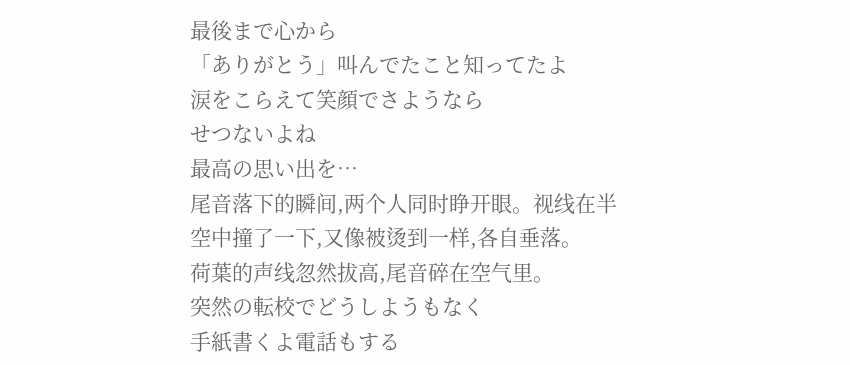最後まで心から
「ありがとう」叫んでたこと知ってたよ
涙をこらえて笑顔でさようなら
せつないよね
最高の思い出を…
尾音落下的瞬间,两个人同时睁开眼。视线在半空中撞了一下,又像被烫到一样,各自垂落。
荷葉的声线忽然拔高,尾音碎在空气里。
突然の転校でどうしようもなく
手紙書くよ電話もする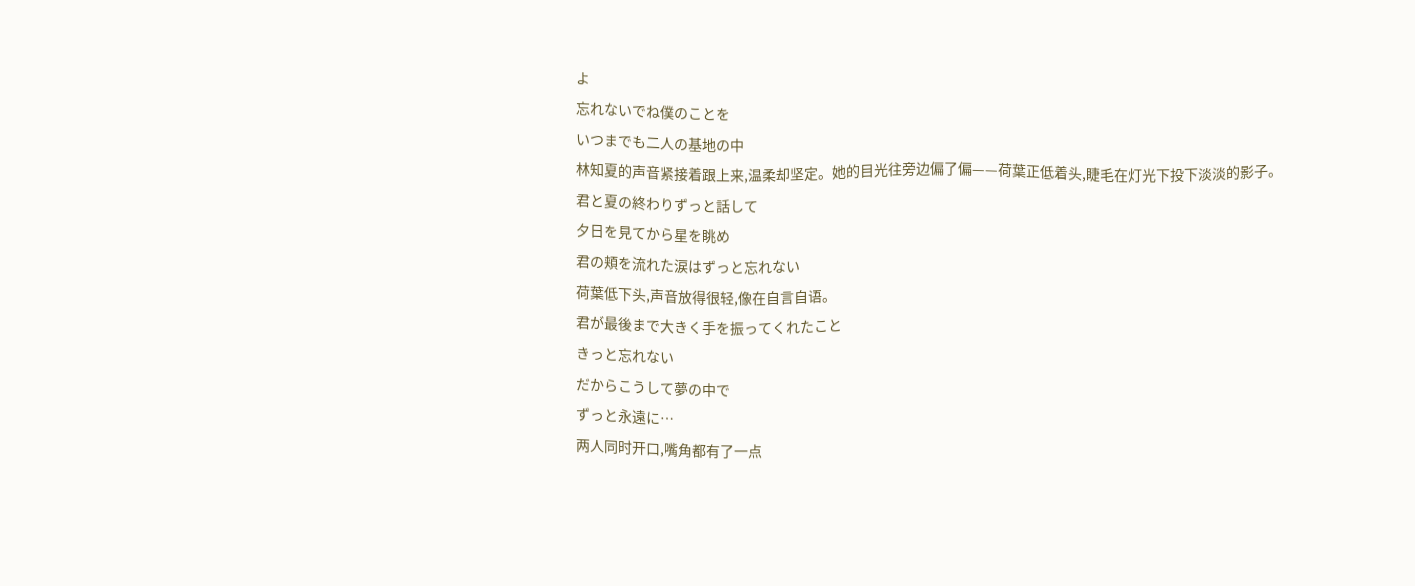よ
忘れないでね僕のことを
いつまでも二人の基地の中
林知夏的声音紧接着跟上来,温柔却坚定。她的目光往旁边偏了偏——荷葉正低着头,睫毛在灯光下投下淡淡的影子。
君と夏の終わりずっと話して
夕日を見てから星を眺め
君の頬を流れた涙はずっと忘れない
荷葉低下头,声音放得很轻,像在自言自语。
君が最後まで大きく手を振ってくれたこと
きっと忘れない
だからこうして夢の中で
ずっと永遠に…
两人同时开口,嘴角都有了一点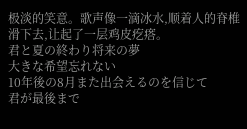极淡的笑意。歌声像一滴冰水,顺着人的脊椎滑下去,让起了一层鸡皮疙瘩。
君と夏の終わり将来の夢
大きな希望忘れない
10年後の8月また出会えるのを信じて
君が最後まで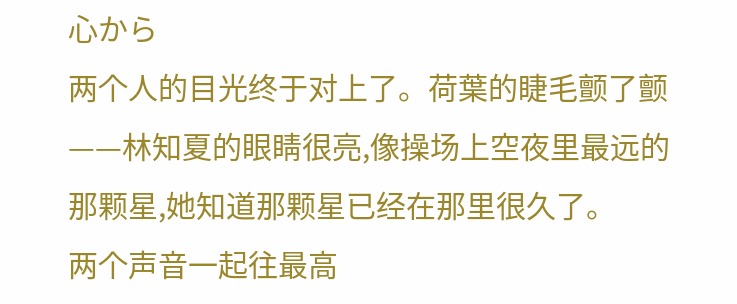心から
两个人的目光终于对上了。荷葉的睫毛颤了颤——林知夏的眼睛很亮,像操场上空夜里最远的那颗星,她知道那颗星已经在那里很久了。
两个声音一起往最高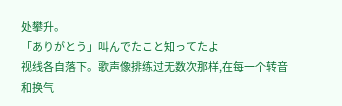处攀升。
「ありがとう」叫んでたこと知ってたよ
视线各自落下。歌声像排练过无数次那样,在每一个转音和换气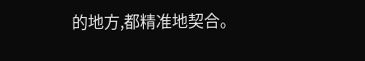的地方,都精准地契合。